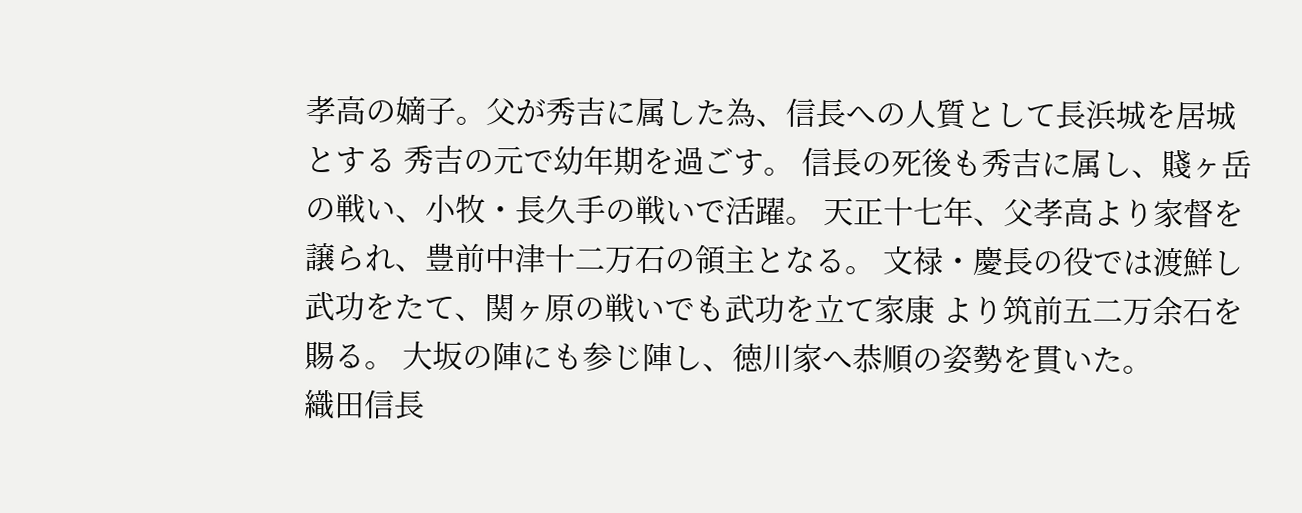孝高の嫡子。父が秀吉に属した為、信長への人質として長浜城を居城とする 秀吉の元で幼年期を過ごす。 信長の死後も秀吉に属し、賤ヶ岳の戦い、小牧・長久手の戦いで活躍。 天正十七年、父孝高より家督を譲られ、豊前中津十二万石の領主となる。 文禄・慶長の役では渡鮮し武功をたて、関ヶ原の戦いでも武功を立て家康 より筑前五二万余石を賜る。 大坂の陣にも参じ陣し、徳川家へ恭順の姿勢を貫いた。
織田信長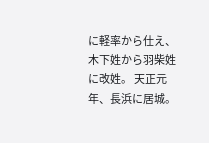に軽率から仕え、木下姓から羽柴姓に改姓。 天正元年、長浜に居城。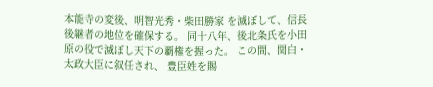本能寺の変後、明智光秀・柴田勝家 を滅ぼして、信長後継者の地位を確保する。 同十八年、後北条氏を小田原の役で滅ぼし天下の覇権を握った。 この間、関白・太政大臣に叙任され、 豊臣姓を賜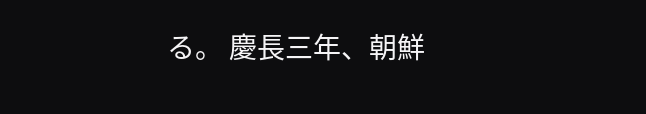る。 慶長三年、朝鮮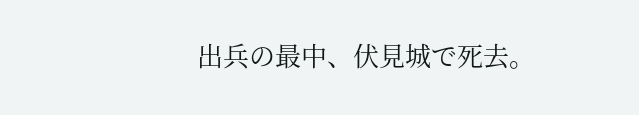出兵の最中、伏見城で死去。